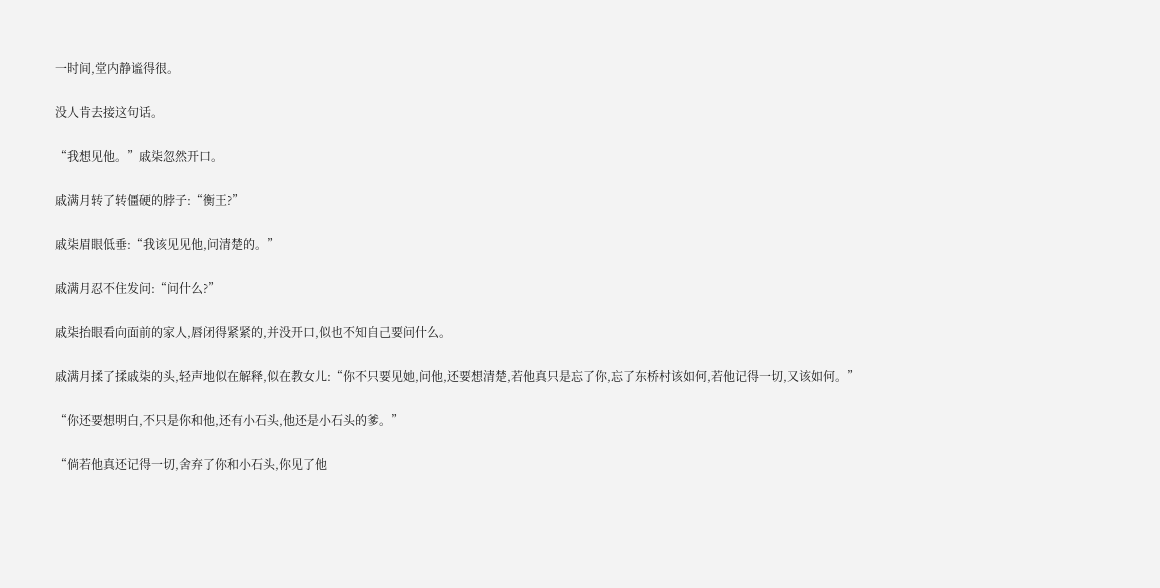一时间,堂内静谧得很。

没人肯去接这句话。

“我想见他。”戚柒忽然开口。

戚满月转了转僵硬的脖子:“衡王?”

戚柒眉眼低垂:“我该见见他,问清楚的。”

戚满月忍不住发问:“问什么?”

戚柒抬眼看向面前的家人,唇闭得紧紧的,并没开口,似也不知自己要问什么。

戚满月揉了揉戚柒的头,轻声地似在解释,似在教女儿:“你不只要见她,问他,还要想清楚,若他真只是忘了你,忘了东桥村该如何,若他记得一切,又该如何。”

“你还要想明白,不只是你和他,还有小石头,他还是小石头的爹。”

“倘若他真还记得一切,舍弃了你和小石头,你见了他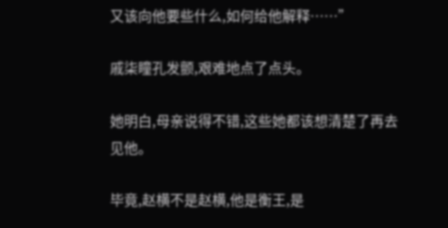又该向他要些什么,如何给他解释……”

戚柒瞳孔发颤,艰难地点了点头。

她明白,母亲说得不错,这些她都该想清楚了再去见他。

毕竟,赵横不是赵横,他是衡王,是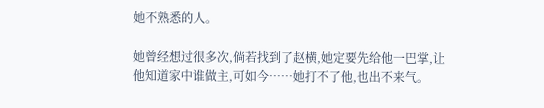她不熟悉的人。

她曾经想过很多次,倘若找到了赵横,她定要先给他一巴掌,让他知道家中谁做主,可如今……她打不了他,也出不来气。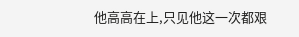他高高在上,只见他这一次都艰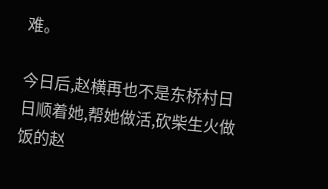难。

今日后,赵横再也不是东桥村日日顺着她,帮她做活,砍柴生火做饭的赵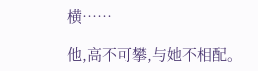横……

他,高不可攀,与她不相配。